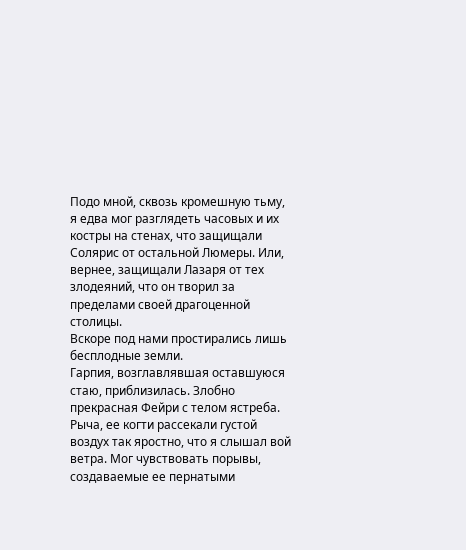Подо мной, сквозь кромешную тьму, я едва мог разглядеть часовых и их костры на стенах, что защищали Солярис от остальной Люмеры. Или, вернее, защищали Лазаря от тех злодеяний, что он творил за пределами своей драгоценной столицы.
Вскоре под нами простирались лишь бесплодные земли.
Гарпия, возглавлявшая оставшуюся стаю, приблизилась. Злобно прекрасная Фейри с телом ястреба. Рыча, ее когти рассекали густой воздух так яростно, что я слышал вой ветра. Мог чувствовать порывы, создаваемые ее пернатыми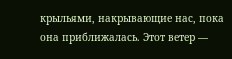крыльями, накрывающие нас, пока она приближалась. Этот ветер —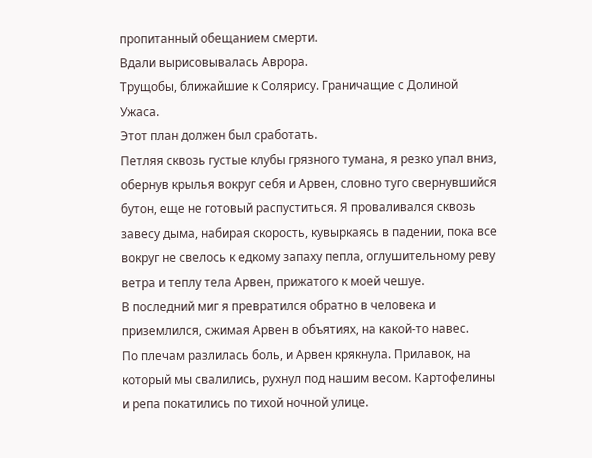пропитанный обещанием смерти.
Вдали вырисовывалась Аврора.
Трущобы, ближайшие к Солярису. Граничащие с Долиной Ужаса.
Этот план должен был сработать.
Петляя сквозь густые клубы грязного тумана, я резко упал вниз, обернув крылья вокруг себя и Арвен, словно туго свернувшийся бутон, еще не готовый распуститься. Я проваливался сквозь завесу дыма, набирая скорость, кувыркаясь в падении, пока все вокруг не свелось к едкому запаху пепла, оглушительному реву ветра и теплу тела Арвен, прижатого к моей чешуе.
В последний миг я превратился обратно в человека и приземлился, сжимая Арвен в объятиях, на какой-то навес.
По плечам разлилась боль, и Арвен крякнула. Прилавок, на который мы свалились, рухнул под нашим весом. Картофелины и репа покатились по тихой ночной улице.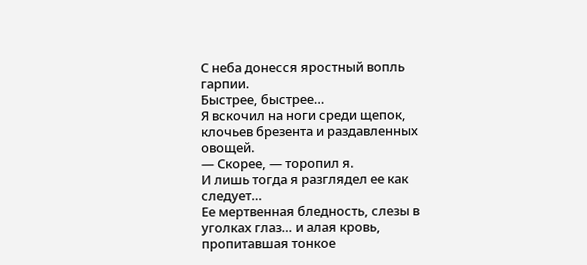С неба донесся яростный вопль гарпии.
Быстрее, быстрее…
Я вскочил на ноги среди щепок, клочьев брезента и раздавленных овощей.
— Скорее, — торопил я.
И лишь тогда я разглядел ее как следует…
Ее мертвенная бледность, слезы в уголках глаз… и алая кровь, пропитавшая тонкое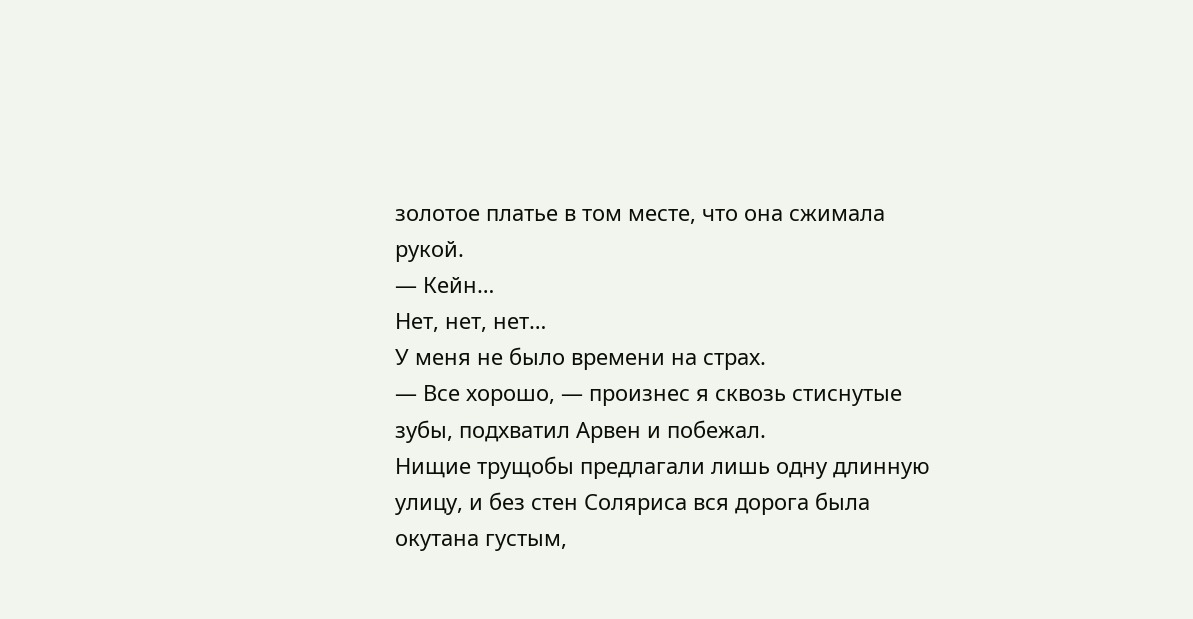золотое платье в том месте, что она сжимала рукой.
— Кейн…
Нет, нет, нет…
У меня не было времени на страх.
— Все хорошо, — произнес я сквозь стиснутые зубы, подхватил Арвен и побежал.
Нищие трущобы предлагали лишь одну длинную улицу, и без стен Соляриса вся дорога была окутана густым,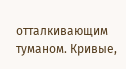отталкивающим туманом. Кривые,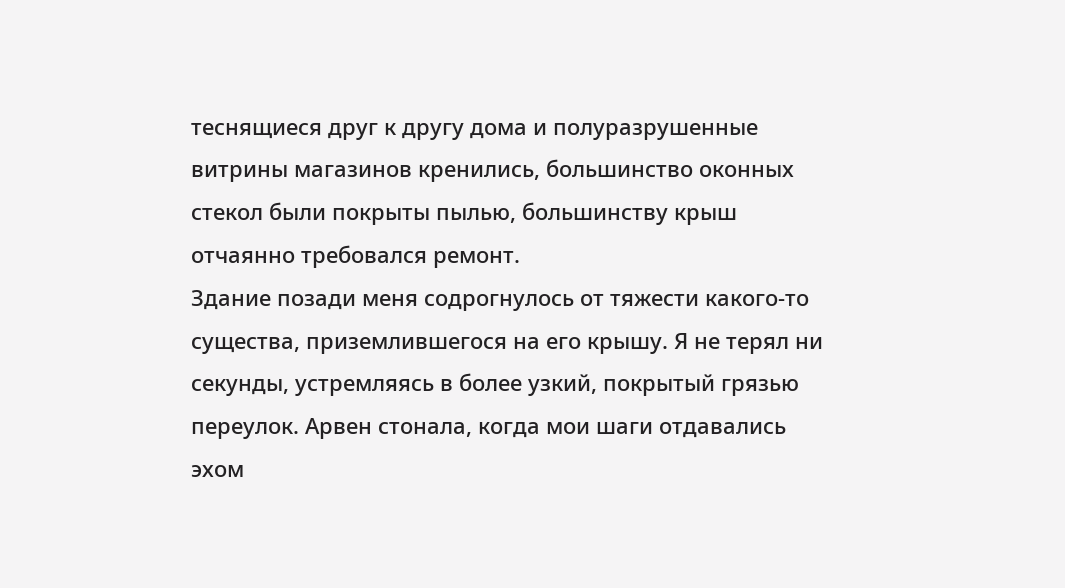теснящиеся друг к другу дома и полуразрушенные витрины магазинов кренились, большинство оконных стекол были покрыты пылью, большинству крыш отчаянно требовался ремонт.
Здание позади меня содрогнулось от тяжести какого-то существа, приземлившегося на его крышу. Я не терял ни секунды, устремляясь в более узкий, покрытый грязью переулок. Арвен стонала, когда мои шаги отдавались эхом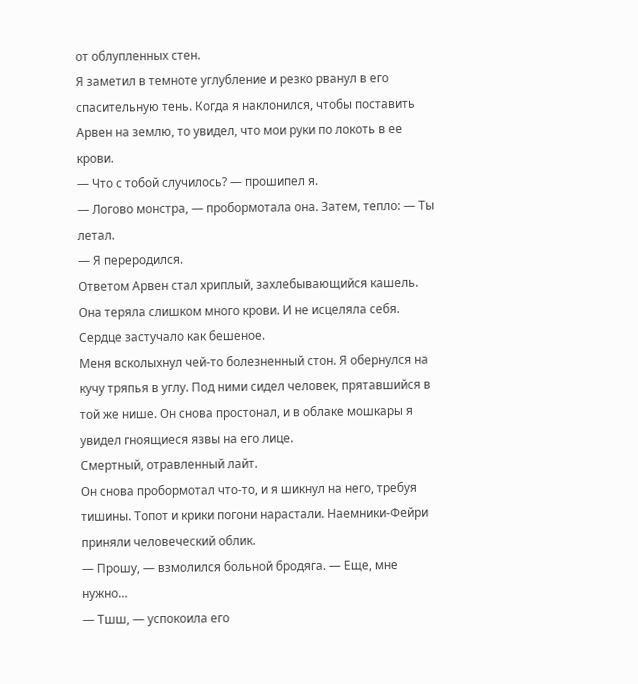от облупленных стен.
Я заметил в темноте углубление и резко рванул в его спасительную тень. Когда я наклонился, чтобы поставить Арвен на землю, то увидел, что мои руки по локоть в ее крови.
— Что с тобой случилось? — прошипел я.
— Логово монстра, — пробормотала она. Затем, тепло: — Ты летал.
— Я переродился.
Ответом Арвен стал хриплый, захлебывающийся кашель.
Она теряла слишком много крови. И не исцеляла себя. Сердце застучало как бешеное.
Меня всколыхнул чей-то болезненный стон. Я обернулся на кучу тряпья в углу. Под ними сидел человек, прятавшийся в той же нише. Он снова простонал, и в облаке мошкары я увидел гноящиеся язвы на его лице.
Смертный, отравленный лайт.
Он снова пробормотал что-то, и я шикнул на него, требуя тишины. Топот и крики погони нарастали. Наемники-Фейри приняли человеческий облик.
— Прошу, — взмолился больной бродяга. — Еще, мне нужно…
— Тшш, — успокоилa его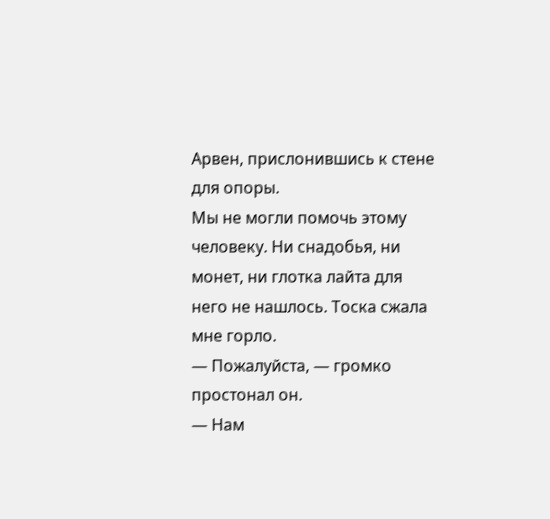Арвен, прислонившись к стене для опоры.
Мы не могли помочь этому человеку. Ни снадобья, ни монет, ни глотка лайта для него не нашлось. Тоска сжала мне горло.
— Пожалуйста, — громко простонал он.
— Нам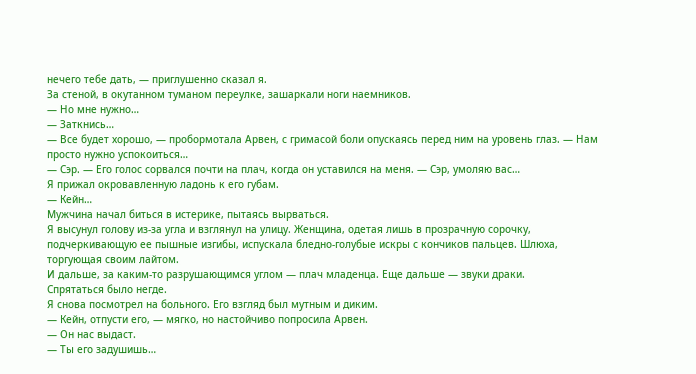нечего тебе дать, — приглушенно сказал я.
За стеной, в окутанном туманом переулке, зашаркали ноги наемников.
— Но мне нужно…
— Заткнись…
— Все будет хорошо, — пробормотала Арвен, с гримасой боли опускаясь перед ним на уровень глаз. — Нам просто нужно успокоиться…
— Сэр. — Его голос сорвался почти на плач, когда он уставился на меня. — Сэр, умоляю вас…
Я прижал окровавленную ладонь к его губам.
— Кейн…
Мужчина начал биться в истерике, пытаясь вырваться.
Я высунул голову из-за угла и взглянул на улицу. Женщина, одетая лишь в прозрачную сорочку, подчеркивающую ее пышные изгибы, испускала бледно-голубые искры с кончиков пальцев. Шлюха, торгующая своим лайтом.
И дальше, за каким-то разрушающимся углом — плач младенца. Еще дальше — звуки драки.
Спрятаться было негде.
Я снова посмотрел на больного. Его взгляд был мутным и диким.
— Кейн, отпусти его, — мягко, но настойчиво попросила Арвен.
— Он нас выдаст.
— Ты его задушишь…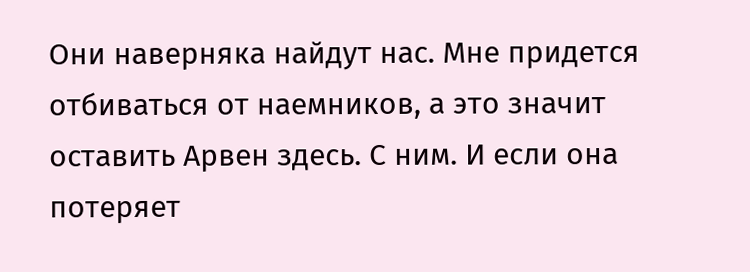Они наверняка найдут нас. Мне придется отбиваться от наемников, а это значит оставить Арвен здесь. С ним. И если она потеряет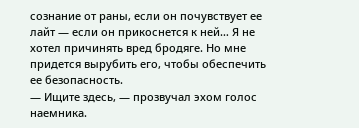сознание от раны, если он почувствует ее лайт — если он прикоснется к ней… Я не хотел причинять вред бродяге. Но мне придется вырубить его, чтобы обеспечить ее безопасность.
— Ищите здесь, — прозвучал эхом голос наемника.